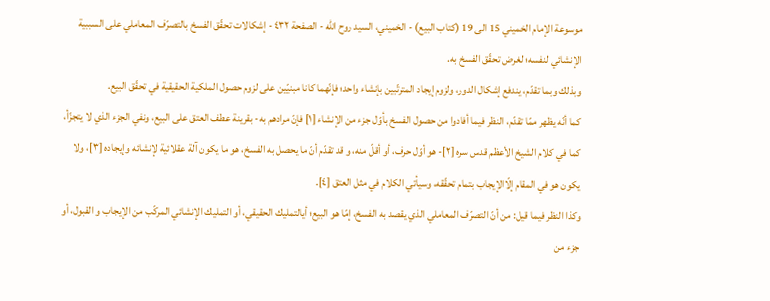موسوعة الإمام الخميني 15 الى 19 (كتاب البيع) - الخميني، السيد روح الله - الصفحة ٤٣٢ - إشكالات تحقّق الفسخ بالتصرّف المعاملي على السببية
الإنشائي لنفسه؛ لغرض تحقّق الفسخ به.
وبذلك وبما تقدّم، يندفع إشكال الدور، ولزوم إيجاد المترتّبين بإنشاء واحد؛ فإنّهما كانا مبنيّين على لزوم حصول الملكية الحقيقية في تحقّق البيع.
كما أنّه يظهر ممّا تقدّم، النظر فيما أفادوا من حصول الفسخ بأوّل جزء من الإنشاء [١] فإنّ مرادهم به- بقرينة عطف العتق على البيع، ونفي الجزء الذي لا يتجزّأ، كما في كلام الشيخ الأعظم قدس سره [٢]- هو أوّل حرف، أو أقلّ منه، و قد تقدّم أنّ ما يحصل به الفسخ، هو ما يكون آلة عقلائية لإنشائه وإيجاده [٣]، ولا يكون هو في المقام إلّاالإيجاب بتمام تحقّقه، وسيأتي الكلام في مثل العتق [٤].
وكذا النظر فيما قيل: من أنّ التصرّف المعاملي الذي يقصد به الفسخ، إمّا هو البيع؛ أيالتمليك الحقيقي، أو التمليك الإنشائي المركّب من الإيجاب و القبول، أو جزء من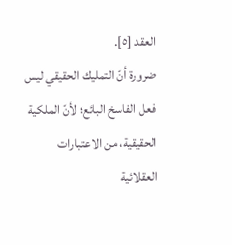العقد [٥].
ضرورة أنّ التمليك الحقيقي ليس فعل الفاسخ البائع؛ لأنّ الملكية الحقيقية، من الاعتبارات العقلائية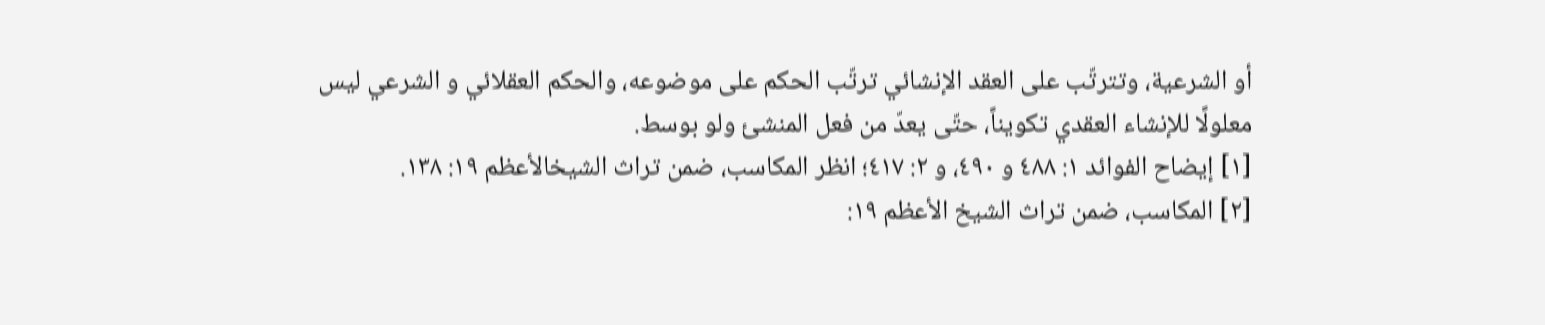أو الشرعية، وتترتّب على العقد الإنشائي ترتّب الحكم على موضوعه، والحكم العقلائي و الشرعي ليس معلولًا للإنشاء العقدي تكويناً، حتّى يعدّ من فعل المنشئ ولو بوسط.
[١] إيضاح الفوائد ١: ٤٨٨ و ٤٩٠، و ٢: ٤١٧؛ انظر المكاسب، ضمن تراث الشيخالأعظم ١٩: ١٣٨.
[٢] المكاسب، ضمن تراث الشيخ الأعظم ١٩: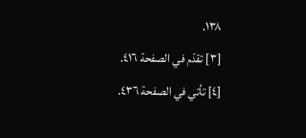١٣٨.
[٣] تقدّم في الصفحة ٤١٦.
[٤] تأتي في الصفحة ٤٣٦.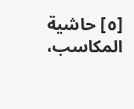[٥] حاشية المكاسب،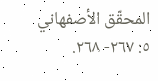المحقّق الأصفهاني ٥: ٢٦٧- ٢٦٨.